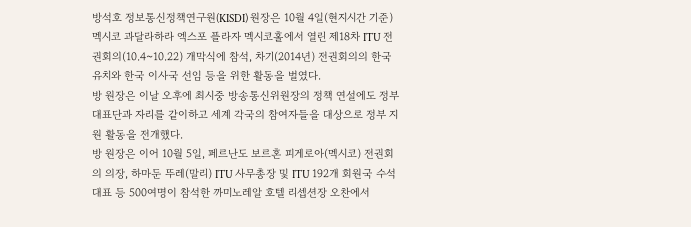방석호 정보통신정책연구원(KISDI) 원장은 10월 4일(현지시간 기준) 멕시코 과달라하라 엑스포 플라자 멕시코홀에서 열린 제18차 ITU 전권회의(10.4~10.22) 개막식에 참석, 차기(2014년) 전권회의의 한국유치와 한국 이사국 선임 등을 위한 활동을 벌였다.
방 원장은 이날 오후에 최시중 방송통신위원장의 정책 연설에도 정부대표단과 자리를 같이하고 세계 각국의 참여자들을 대상으로 정부 지원 활동을 전개했다.
방 원장은 이어 10월 5일, 페르난도 보르혼 피게로아(멕시코) 전권회의 의장, 하마둔 뚜레(말리) ITU 사무총장 및 ITU 192개 회원국 수석대표 등 500여명이 참석한 까미노레알 호텔 리셉션장 오찬에서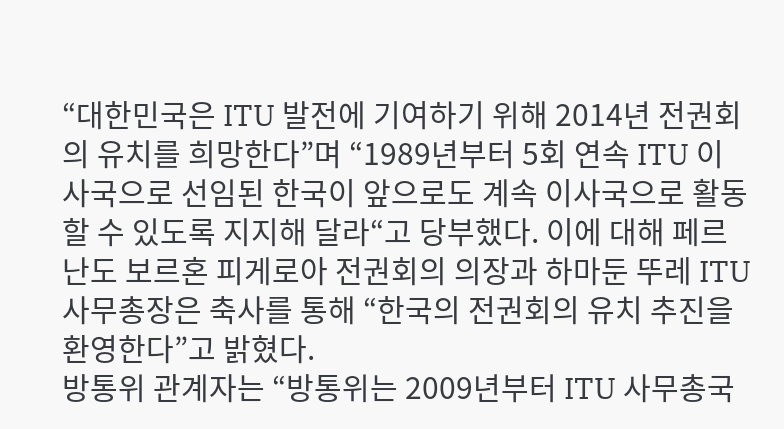“대한민국은 ITU 발전에 기여하기 위해 2014년 전권회의 유치를 희망한다”며 “1989년부터 5회 연속 ITU 이사국으로 선임된 한국이 앞으로도 계속 이사국으로 활동할 수 있도록 지지해 달라“고 당부했다. 이에 대해 페르난도 보르혼 피게로아 전권회의 의장과 하마둔 뚜레 ITU 사무총장은 축사를 통해 “한국의 전권회의 유치 추진을 환영한다”고 밝혔다.
방통위 관계자는 “방통위는 2009년부터 ITU 사무총국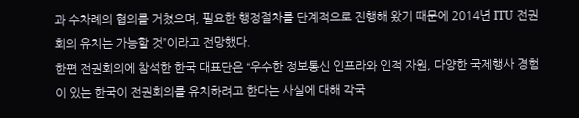과 수차례의 협의를 거쳤으며, 필요한 행정절차를 단계적으로 진행해 왔기 때문에 2014년 ITU 전권회의 유치는 가능할 것”이라고 전망했다.
한편 전권회의에 참석한 한국 대표단은 “우수한 정보통신 인프라와 인적 자원, 다양한 국제행사 경험이 있는 한국이 전권회의를 유치하려고 한다는 사실에 대해 각국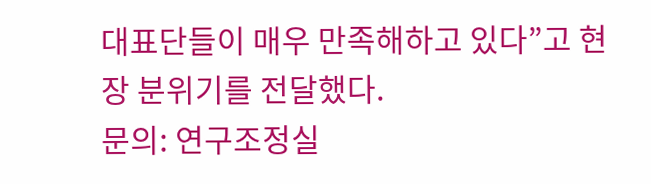대표단들이 매우 만족해하고 있다”고 현장 분위기를 전달했다.
문의: 연구조정실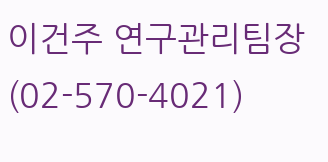이건주 연구관리팀장(02-570-4021)